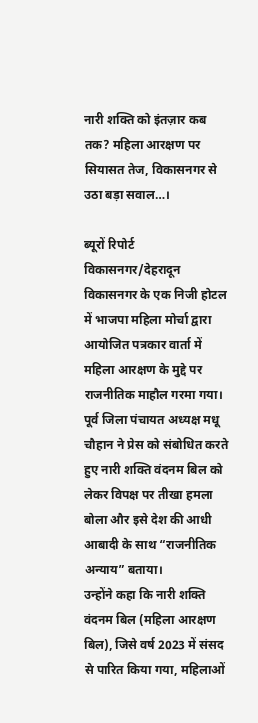नारी शक्ति को इंतज़ार कब तक? महिला आरक्षण पर सियासत तेज, विकासनगर से उठा बड़ा सवाल…।

ब्यूरों रिपोर्ट
विकासनगर/देहरादून
विकासनगर के एक निजी होटल में भाजपा महिला मोर्चा द्वारा आयोजित पत्रकार वार्ता में महिला आरक्षण के मुद्दे पर राजनीतिक माहौल गरमा गया। पूर्व जिला पंचायत अध्यक्ष मधू चौहान ने प्रेस को संबोधित करते हुए नारी शक्ति वंदनम बिल को लेकर विपक्ष पर तीखा हमला बोला और इसे देश की आधी आबादी के साथ “राजनीतिक अन्याय” बताया।
उन्होंने कहा कि नारी शक्ति वंदनम बिल (महिला आरक्षण बिल), जिसे वर्ष 2023 में संसद से पारित किया गया, महिलाओं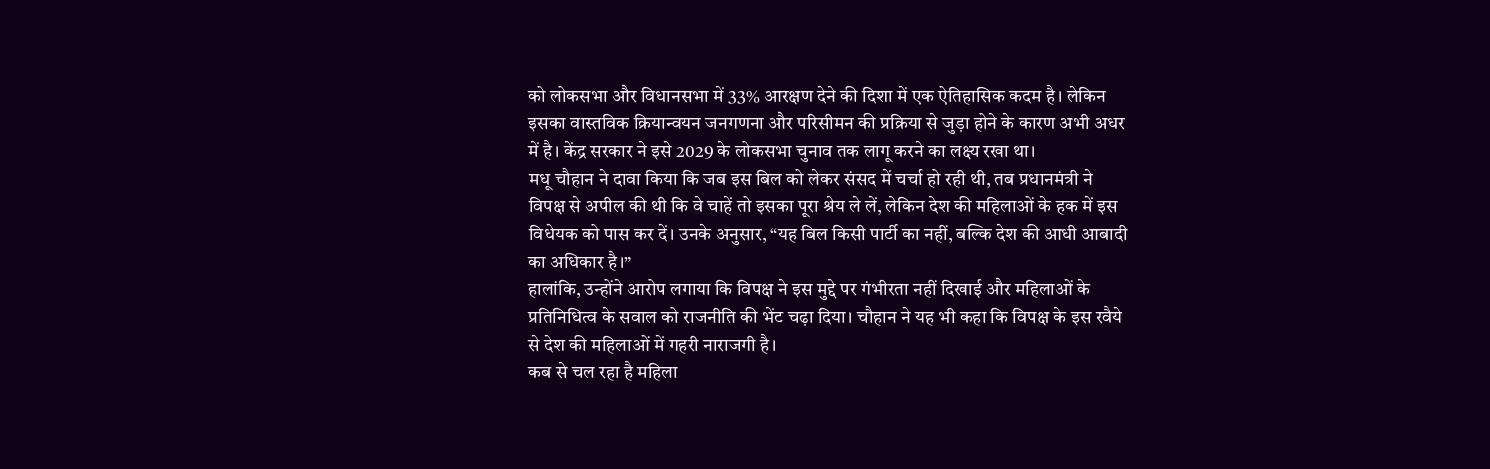को लोकसभा और विधानसभा में 33% आरक्षण देने की दिशा में एक ऐतिहासिक कदम है। लेकिन इसका वास्तविक क्रियान्वयन जनगणना और परिसीमन की प्रक्रिया से जुड़ा होने के कारण अभी अधर में है। केंद्र सरकार ने इसे 2029 के लोकसभा चुनाव तक लागू करने का लक्ष्य रखा था।
मधू चौहान ने दावा किया कि जब इस बिल को लेकर संसद में चर्चा हो रही थी, तब प्रधानमंत्री ने विपक्ष से अपील की थी कि वे चाहें तो इसका पूरा श्रेय ले लें, लेकिन देश की महिलाओं के हक में इस विधेयक को पास कर दें। उनके अनुसार, “यह बिल किसी पार्टी का नहीं, बल्कि देश की आधी आबादी का अधिकार है।”
हालांकि, उन्होंने आरोप लगाया कि विपक्ष ने इस मुद्दे पर गंभीरता नहीं दिखाई और महिलाओं के प्रतिनिधित्व के सवाल को राजनीति की भेंट चढ़ा दिया। चौहान ने यह भी कहा कि विपक्ष के इस रवैये से देश की महिलाओं में गहरी नाराजगी है।
कब से चल रहा है महिला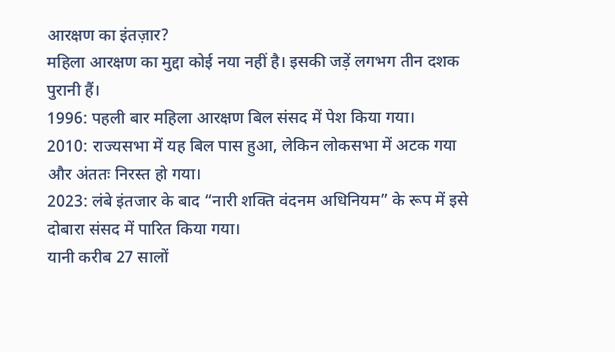आरक्षण का इंतज़ार?
महिला आरक्षण का मुद्दा कोई नया नहीं है। इसकी जड़ें लगभग तीन दशक पुरानी हैं।
1996: पहली बार महिला आरक्षण बिल संसद में पेश किया गया।
2010: राज्यसभा में यह बिल पास हुआ, लेकिन लोकसभा में अटक गया और अंततः निरस्त हो गया।
2023: लंबे इंतजार के बाद “नारी शक्ति वंदनम अधिनियम” के रूप में इसे दोबारा संसद में पारित किया गया।
यानी करीब 27 सालों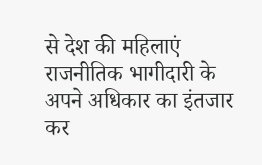से देश की महिलाएं राजनीतिक भागीदारी के अपने अधिकार का इंतजार कर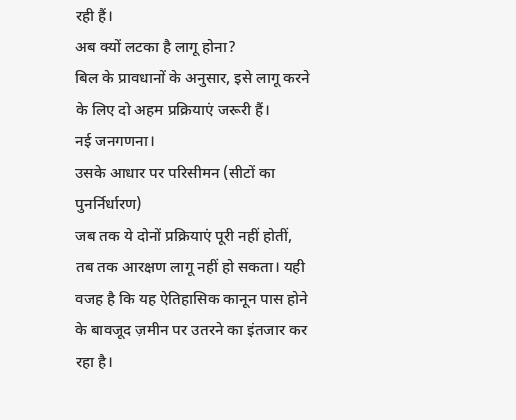रही हैं।
अब क्यों लटका है लागू होना?
बिल के प्रावधानों के अनुसार, इसे लागू करने के लिए दो अहम प्रक्रियाएं जरूरी हैं।
नई जनगणना।
उसके आधार पर परिसीमन (सीटों का पुनर्निर्धारण)
जब तक ये दोनों प्रक्रियाएं पूरी नहीं होतीं, तब तक आरक्षण लागू नहीं हो सकता। यही वजह है कि यह ऐतिहासिक कानून पास होने के बावजूद ज़मीन पर उतरने का इंतजार कर रहा है।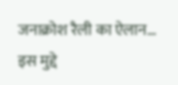जनाक्रोश रैली का ऐलान…
इस मुद्दे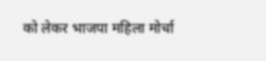को लेकर भाजपा महिला मोर्चा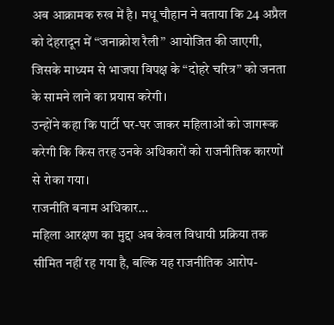अब आक्रामक रुख में है। मधू चौहान ने बताया कि 24 अप्रैल को देहरादून में “जनाक्रोश रैली” आयोजित की जाएगी, जिसके माध्यम से भाजपा विपक्ष के “दोहरे चरित्र” को जनता के सामने लाने का प्रयास करेगी।
उन्होंने कहा कि पार्टी घर-घर जाकर महिलाओं को जागरूक करेगी कि किस तरह उनके अधिकारों को राजनीतिक कारणों से रोका गया।
राजनीति बनाम अधिकार…
महिला आरक्षण का मुद्दा अब केवल विधायी प्रक्रिया तक सीमित नहीं रह गया है, बल्कि यह राजनीतिक आरोप-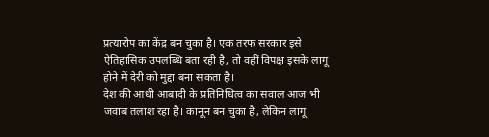प्रत्यारोप का केंद्र बन चुका है। एक तरफ सरकार इसे ऐतिहासिक उपलब्धि बता रही है, तो वहीं विपक्ष इसके लागू होने में देरी को मुद्दा बना सकता है।
देश की आधी आबादी के प्रतिनिधित्व का सवाल आज भी जवाब तलाश रहा है। कानून बन चुका है, लेकिन लागू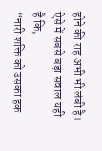होने की राह अभी भी लंबी है। ऐसे में सबसे बड़ा सवाल यही है कि,
“नारी शक्ति को उसका हक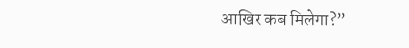आखिर कब मिलेगा?”